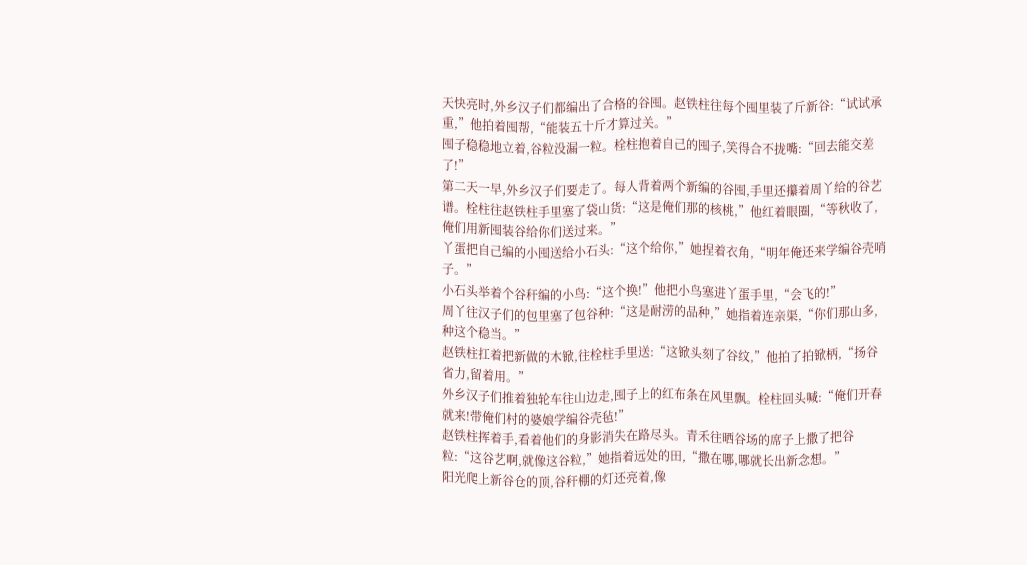天快亮时,外乡汉子们都编出了合格的谷囤。赵铁柱往每个囤里装了斤新谷:“试试承重,”他拍着囤帮,“能装五十斤才算过关。”
囤子稳稳地立着,谷粒没漏一粒。栓柱抱着自己的囤子,笑得合不拢嘴:“回去能交差了!”
第二天一早,外乡汉子们要走了。每人背着两个新编的谷囤,手里还攥着周丫给的谷艺谱。栓柱往赵铁柱手里塞了袋山货:“这是俺们那的核桃,”他红着眼圈,“等秋收了,俺们用新囤装谷给你们送过来。”
丫蛋把自己编的小囤送给小石头:“这个给你,”她捏着衣角,“明年俺还来学编谷壳哨子。”
小石头举着个谷秆编的小鸟:“这个换!”他把小鸟塞进丫蛋手里,“会飞的!”
周丫往汉子们的包里塞了包谷种:“这是耐涝的品种,”她指着连亲渠,“你们那山多,种这个稳当。”
赵铁柱扛着把新做的木锨,往栓柱手里送:“这锨头刻了谷纹,”他拍了拍锨柄,“扬谷省力,留着用。”
外乡汉子们推着独轮车往山边走,囤子上的红布条在风里飘。栓柱回头喊:“俺们开春就来!带俺们村的婆娘学编谷壳毡!”
赵铁柱挥着手,看着他们的身影消失在路尽头。青禾往晒谷场的席子上撒了把谷粒:“这谷艺啊,就像这谷粒,”她指着远处的田,“撒在哪,哪就长出新念想。”
阳光爬上新谷仓的顶,谷秆棚的灯还亮着,像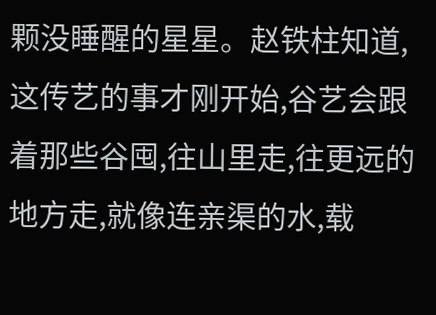颗没睡醒的星星。赵铁柱知道,这传艺的事才刚开始,谷艺会跟着那些谷囤,往山里走,往更远的地方走,就像连亲渠的水,载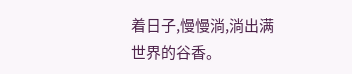着日子,慢慢淌,淌出满世界的谷香。